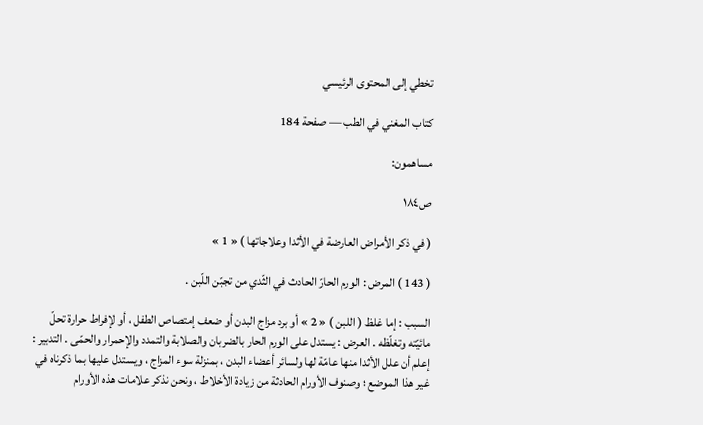تخطي إلى المحتوى الرئيسي

كتاب المغني في الطب — صفحة 184

مساهمون:

ص١٨٤

( في ذكر الأمراض العارضة في الأثدا وعلاجاتها ) « 1 »

( 143 ) المرض : الورم الحارّ الحادث في الثّدي من تجبّن اللّبن .

السبب : إما غلظ ( اللبن ) « 2 » أو برد مزاج البدن أو ضعف إمتصاص الطفل ، أو لإفراط حرارة تحلّ مائيّته وتغلّظه . العرض : يستدل على الورم الحار بالضربان والصلابة والتمدد والإحمرار والحمّى . التدبير : إعلم أن علل الأثدا منها عامّة لها ولسائر أعضاء البدن ، بمنزلة سوء المزاج ، ويستدل عليها بما ذكرناه في غير هذا الموضع ؛ وصنوف الأورام الحادثة من زيادة الأخلاط ، ونحن نذكر علامات هذه الأورام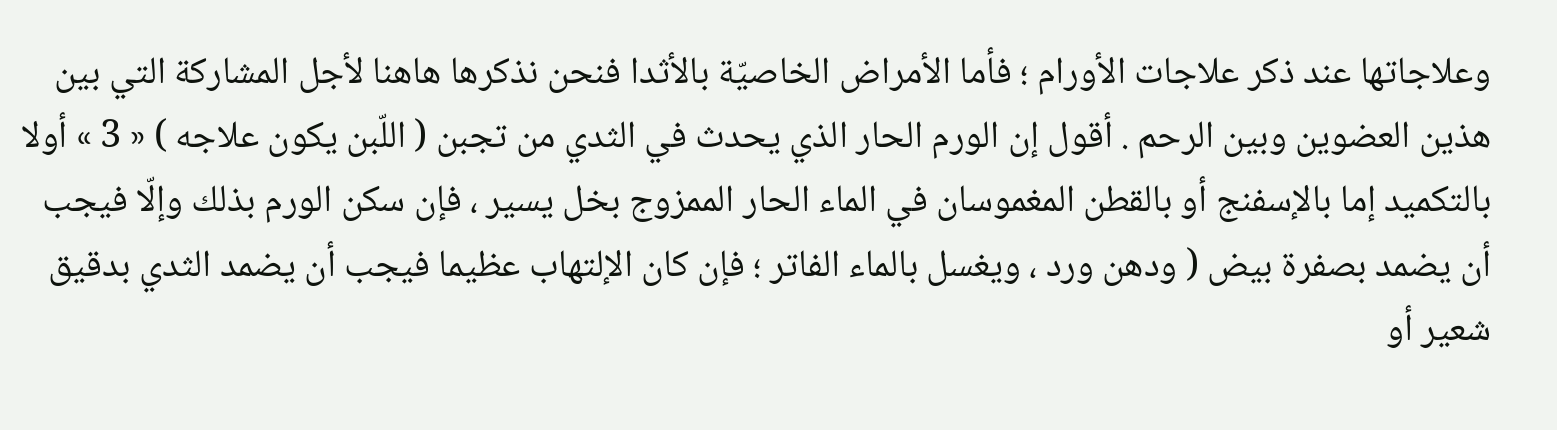وعلاجاتها عند ذكر علاجات الأورام ؛ فأما الأمراض الخاصيّة بالأثدا فنحن نذكرها هاهنا لأجل المشاركة التي بين هذين العضوين وبين الرحم . أقول إن الورم الحار الذي يحدث في الثدي من تجبن ( اللّبن يكون علاجه ) « 3 » أولا بالتكميد إما بالإسفنج أو بالقطن المغموسان في الماء الحار الممزوج بخل يسير ، فإن سكن الورم بذلك وإلّا فيجب أن يضمد بصفرة بيض ( ودهن ورد ، ويغسل بالماء الفاتر ؛ فإن كان الإلتهاب عظيما فيجب أن يضمد الثدي بدقيق شعير أو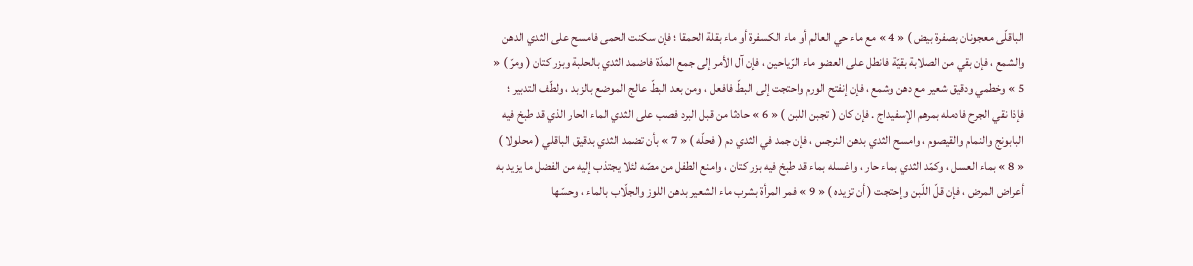الباقلّى معجونان بصفرة بيض ) « 4 » مع ماء حي العالم أو ماء الكسفرة أو ماء بقلة الحمقا ؛ فإن سكنت الحمى فامسح على الثدي الدهن والشمع ، فإن بقي من الصلابة بقيّة فانطل على العضو ماء الرّياحين ، فإن آل الأمر إلى جمع المدّة فاضمد الثدي بالحلبة وبزر كتان ( ومرّ ) « 5 » وخطمي ودقيق شعير مع دهن وشمع ، فإن إنفتح الورم واحتجت إلى البطّ فافعل ، ومن بعد البطّ عالج الموضع بالزبد ، ولطّف التدبير ؛ فإذا نقي الجرح فادمله بمرهم الإسفيداج . فإن كان ( تجبن اللبن ) « 6 » حادثا من قبل البرد فصب على الثدي الماء الحار الذي قد طبخ فيه البابونج والنمام والقيصوم ، وامسح الثدي بدهن النرجس ، فإن جمد في الثدي دم ( فحلّه ) « 7 » بأن تضمد الثدي بدقيق الباقلي ( محلولا ) « 8 » بماء العسل ، وكمّد الثدي بماء حار ، واغسله بماء قد طبخ فيه بزر كتان ، وامنع الطفل من مصّه لئلا يجتذب إليه من الفضل ما يزيد به أعراض المرض ، فإن قلّ اللّبن وإحتجت ( أن تزيده ) « 9 » فمر المرأة بشرب ماء الشعير بدهن اللوز والجلّاب بالماء ، وحسّها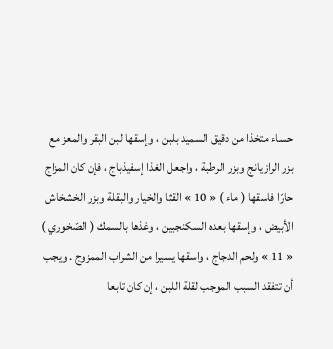حساء متخذا من دقيق السميد بلبن ، وإسقها لبن البقر والمعز مع بزر الرازيانج وبزر الرطبة ، واجعل الغذا إسفيذباج ، فإن كان المزاج حارّا فاسقها ( ماء ) « 10 » القثا والخيار والبقلة وبزر الخشخاش الأبيض ، وإسقها بعده السكنجبين ، وغذها بالسمك ( الصّخوري ) « 11 » ولحم الدجاج ، واسقها يسيرا من الشراب الممزوج . ويجب أن تتفقد السبب الموجب لقلة اللبن ، إن كان تابعا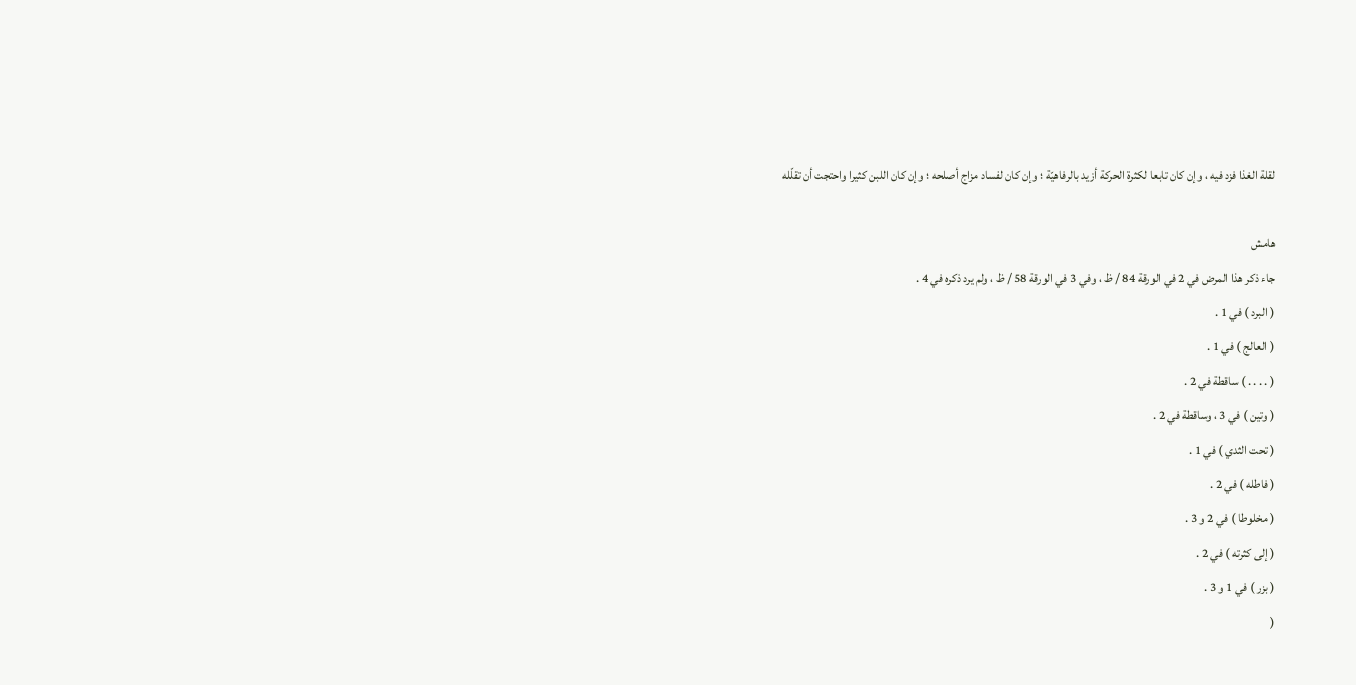لقلة الغذا فزد فيه ، وإن كان تابعا لكثرة الحركة أزيد بالرفاهيّة ؛ وإن كان لفساد مزاج أصلحه ؛ وإن كان اللبن كثيرا واحتجت أن تقلّله

هامش
جاء ذكر هذا المرض في 2 في الورقة 84 / ظ ، وفي 3 في الورقة 58 / ظ ، ولم يرد ذكره في 4 .
( البرد ) في 1 .
( العالج ) في 1 .
( . . . . ) ساقطة في 2 .
( وتين ) في 3 ، وساقطة في 2 .
( تحت الثدي ) في 1 .
( فاطله ) في 2 .
( مخلوطا ) في 2 و 3 .
( إلى كثرته ) في 2 .
( بزر ) في 1 و 3 .
(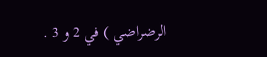الرضراضي ) في 2 و 3 .